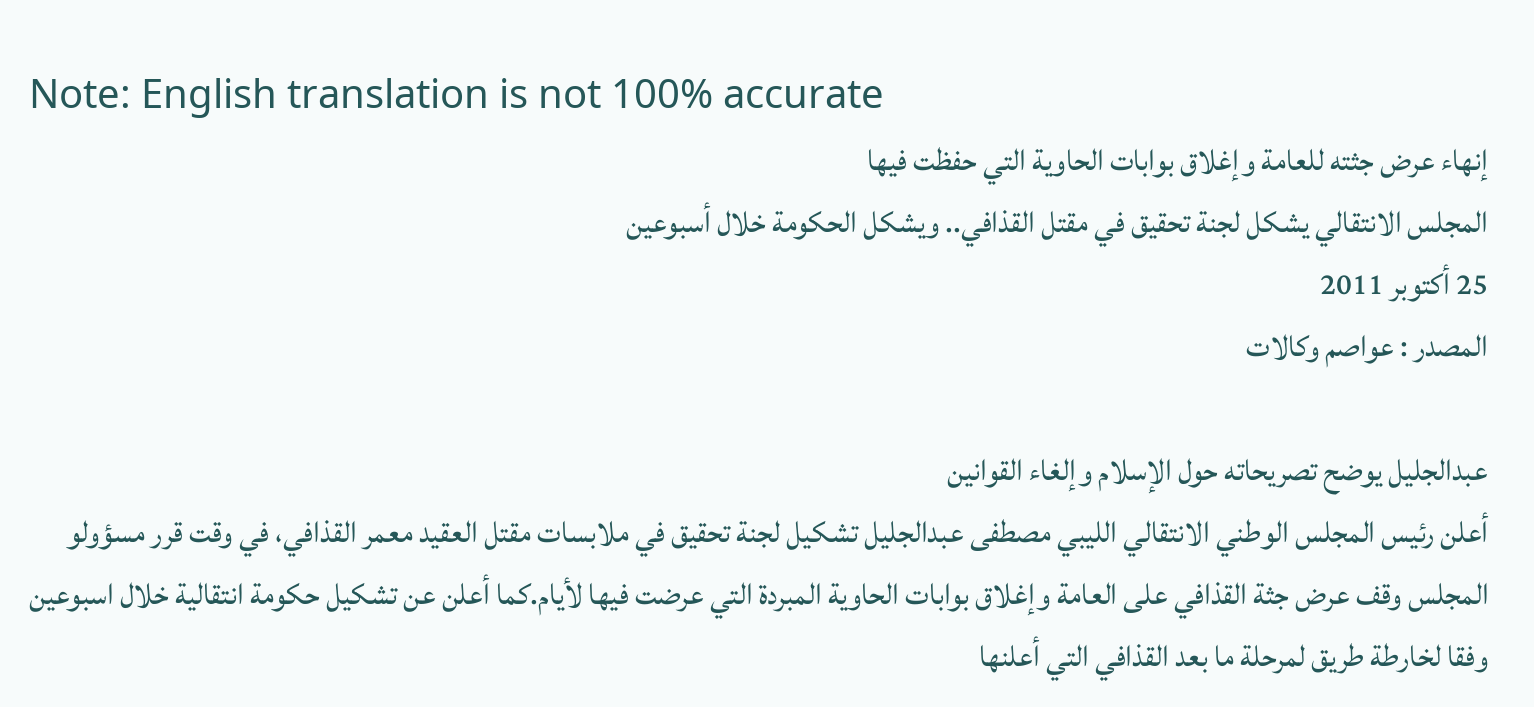Note: English translation is not 100% accurate
إنهاء عرض جثته للعامة وإغلاق بوابات الحاوية التي حفظت فيها
المجلس الانتقالي يشكل لجنة تحقيق في مقتل القذافي.. ويشكل الحكومة خلال أسبوعين
25 أكتوبر 2011
المصدر : عواصم وكالات

عبدالجليل يوضح تصريحاته حول الإسلام وإلغاء القوانين
أعلن رئيس المجلس الوطني الانتقالي الليبي مصطفى عبدالجليل تشكيل لجنة تحقيق في ملابسات مقتل العقيد معمر القذافي، في وقت قرر مسؤولو المجلس وقف عرض جثة القذافي على العامة وإغلاق بوابات الحاوية المبردة التي عرضت فيها لأيام.كما أعلن عن تشكيل حكومة انتقالية خلال اسبوعين وفقا لخارطة طريق لمرحلة ما بعد القذافي التي أعلنها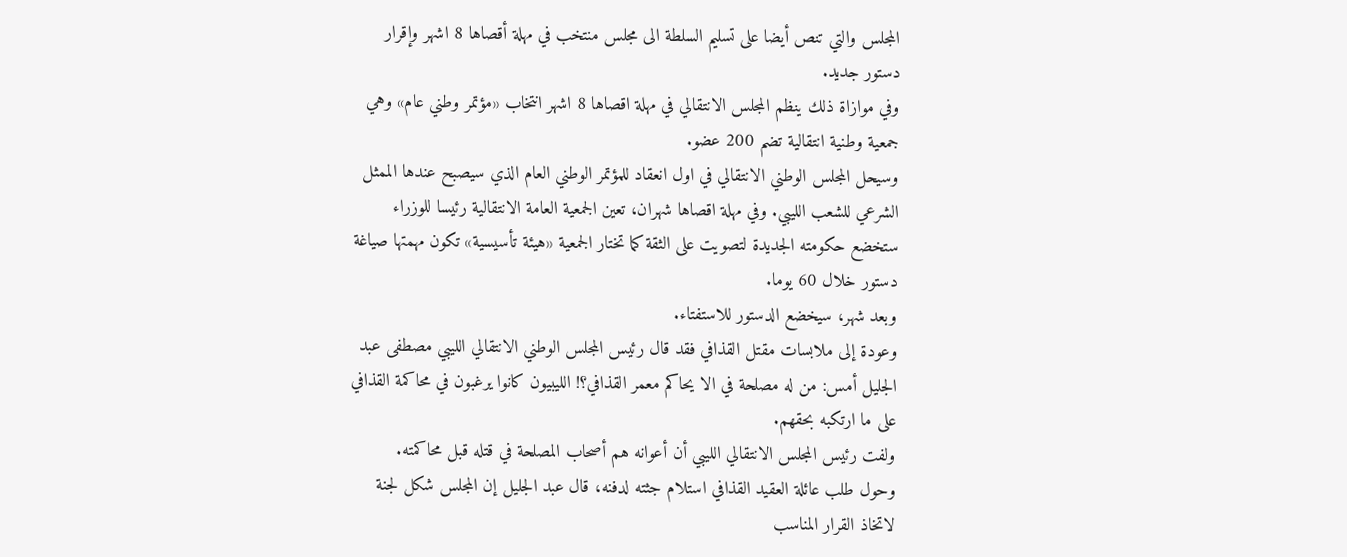المجلس والتي تنص أيضا على تسليم السلطة الى مجلس منتخب في مهلة أقصاها 8 اشهر وإقرار دستور جديد.
وفي موازاة ذلك ينظم المجلس الانتقالي في مهلة اقصاها 8 اشهر انتخاب «مؤتمر وطني عام» وهي جمعية وطنية انتقالية تضم 200 عضو.
وسيحل المجلس الوطني الانتقالي في اول انعقاد للمؤتمر الوطني العام الذي سيصبح عندها الممثل الشرعي للشعب الليبي. وفي مهلة اقصاها شهران، تعين الجمعية العامة الانتقالية رئيسا للوزراء ستخضع حكومته الجديدة لتصويت على الثقة كما تختار الجمعية «هيئة تأسيسية» تكون مهمتها صياغة دستور خلال 60 يوما.
وبعد شهر، سيخضع الدستور للاستفتاء.
وعودة إلى ملابسات مقتل القذافي فقد قال رئيس المجلس الوطني الانتقالي الليبي مصطفى عبد الجليل أمس: من له مصلحة في الا يحاكم معمر القذافي؟! الليبيون كانوا يرغبون في محاكمة القذافي على ما ارتكبه بحقهم.
ولفت رئيس المجلس الانتقالي الليبي أن أعوانه هم أصحاب المصلحة في قتله قبل محاكمته.
وحول طلب عائلة العقيد القذافي استلام جثته لدفنه، قال عبد الجليل إن المجلس شكل لجنة لاتخاذ القرار المناسب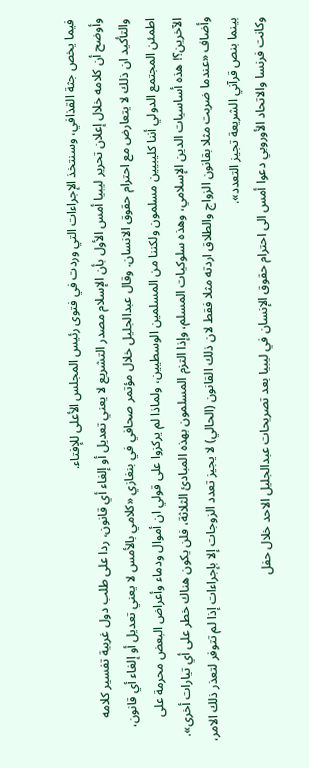فيما يخص جثة القذافي، وسنتخذ الإجراءات التي وردت في فتوى رئيس المجلس الأعلى للإفتاء.
وأوضح أن كلامه خلال إعلان تحرير ليبيا أمس الأول بأن الإسلام مصدر التشريع لا يعني تعديل أو إلغاء أي قانون، ردا على طلب دول غربية تفسير كلامه والتأكيد ان ذلك لا يتعارض مع احترام حقوق الانسان. وقال عبدالجليل خلال مؤتمر صحافي في بنغازي «كلامي بالأمس لا يعني تعديل أو إلغاء أي قانون، اطمئن المجتمع الدولي أننا كليبيين مسلمون ولكننا من المسلمين الوسطيين، ولماذا لم يركزوا على قولي ان أموال ودماء وأعراض البعض محرمة على الآخرين؟! هذه أساسيات الدين الإسلامي، وهذه سلوكيات المسلم، وإذا التزم المسلمون بهذه المبادئ الثلاثة، فلن يكون هناك خطر على أي تيارات أخرى».
وأضاف «عندما ضربت مثلا بقانون الزواج والطلاق اردته مثلا فقط لان ذلك القانون (الحالي) لا يجيز تعدد الزوجات إلا بإجراءات إذا لم تتوفر لتعذر ذلك الامر، بينما بنص قرآني الشريعة تجيز التعدد».
وكانت فرنسا والاتحاد الأوروبي دعوا أمس الى احترام حقوق الإنسان في ليبيا بعد تصريحات عبدالجليل الاحد خلال حفل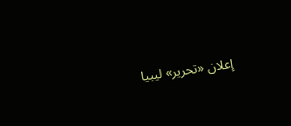إعلان «تحرير» ليبيا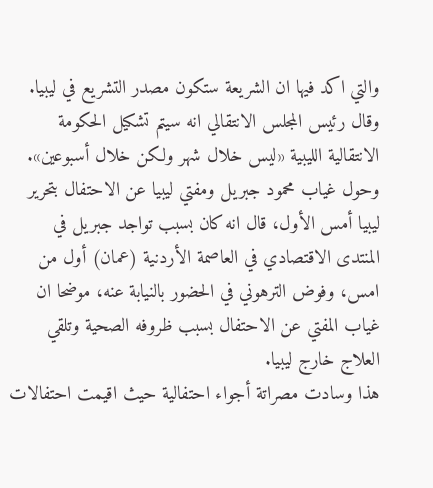والتي اكد فيها ان الشريعة ستكون مصدر التشريع في ليبيا.
وقال رئيس المجلس الانتقالي انه سيتم تشكيل الحكومة الانتقالية الليبية «ليس خلال شهر ولكن خلال أسبوعين».
وحول غياب محمود جبريل ومفتي ليبيا عن الاحتفال بتحرير ليبيا أمس الأول، قال انه كان بسبب تواجد جبريل في المنتدى الاقتصادي في العاصمة الأردنية (عمان) أول من امس، وفوض الترهوني في الحضور بالنيابة عنه، موضحا ان غياب المفتي عن الاحتفال بسبب ظروفه الصحية وتلقي العلاج خارج ليبيا.
هذا وسادت مصراتة أجواء احتفالية حيث اقيمت احتفالات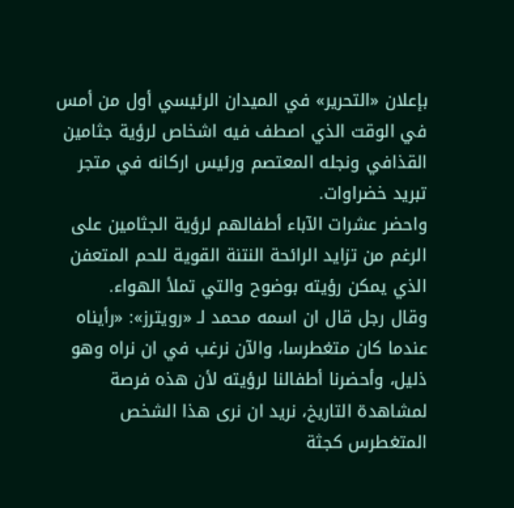بإعلان «التحرير» في الميدان الرئيسي أول من أمس في الوقت الذي اصطف فيه اشخاص لرؤية جثامين القذافي ونجله المعتصم ورئيس اركانه في متجر تبريد خضراوات.
واحضر عشرات الآباء أطفالهم لرؤية الجثامين على الرغم من تزايد الرائحة النتنة القوية للحم المتعفن الذي يمكن رؤيته بوضوح والتي تملأ الهواء.
وقال رجل قال ان اسمه محمد لـ «رويترز»: «رأيناه عندما كان متغطرسا، والآن نرغب في ان نراه وهو ذليل، وأحضرنا أطفالنا لرؤيته لأن هذه فرصة لمشاهدة التاريخ، نريد ان نرى هذا الشخص المتغطرس كجثة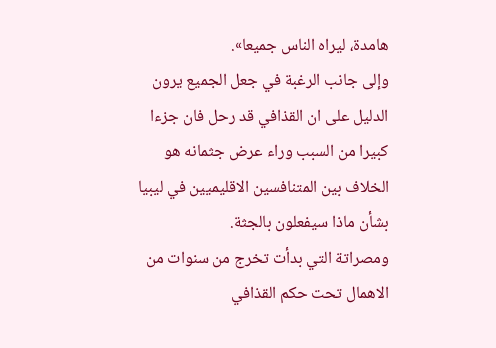هامدة، ليراه الناس جميعا».
وإلى جانب الرغبة في جعل الجميع يرون الدليل على ان القذافي قد رحل فان جزءا كبيرا من السبب وراء عرض جثمانه هو الخلاف بين المتنافسين الاقليميين في ليبيا بشأن ماذا سيفعلون بالجثة.
ومصراتة التي بدأت تخرج من سنوات من الاهمال تحت حكم القذافي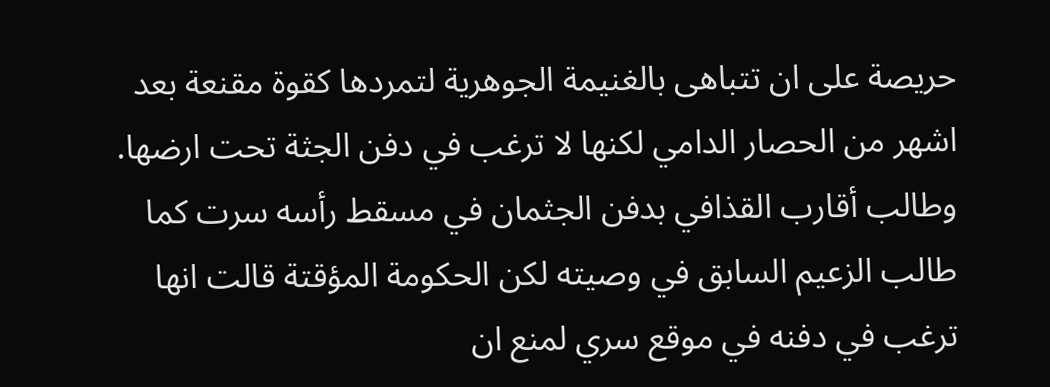حريصة على ان تتباهى بالغنيمة الجوهرية لتمردها كقوة مقنعة بعد اشهر من الحصار الدامي لكنها لا ترغب في دفن الجثة تحت ارضها. وطالب أقارب القذافي بدفن الجثمان في مسقط رأسه سرت كما طالب الزعيم السابق في وصيته لكن الحكومة المؤقتة قالت انها ترغب في دفنه في موقع سري لمنع ان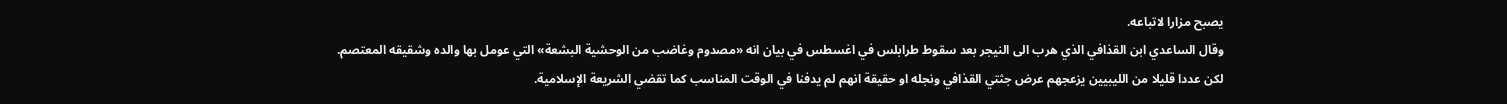يصبح مزارا لاتباعه.
وقال الساعدي ابن القذافي الذي هرب الى النيجر بعد سقوط طرابلس في اغسطس في بيان انه «مصدوم وغاضب من الوحشية البشعة» التي عومل بها والده وشقيقه المعتصم.
لكن عددا قليلا من الليبيين يزعجهم عرض جثتي القذافي ونجله او حقيقة انهم لم يدفنا في الوقت المناسب كما تقضي الشريعة الإسلامية.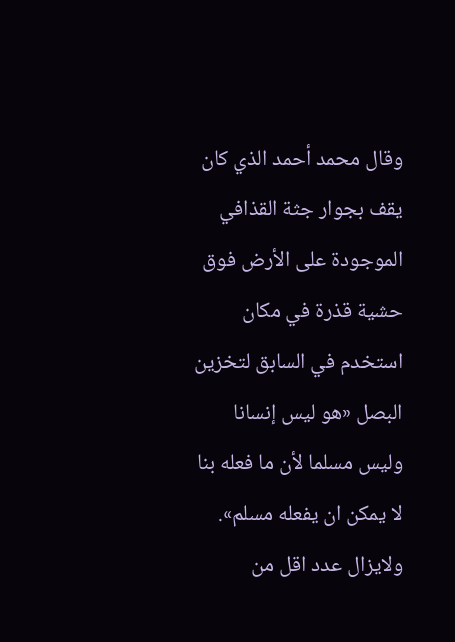وقال محمد أحمد الذي كان يقف بجوار جثة القذافي الموجودة على الأرض فوق حشية قذرة في مكان استخدم في السابق لتخزين البصل «هو ليس إنسانا وليس مسلما لأن ما فعله بنا لا يمكن ان يفعله مسلم». ولايزال عدد اقل من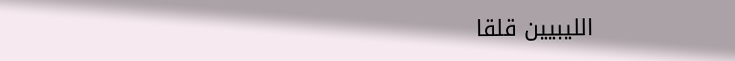الليبيين قلقا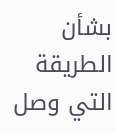بشأن الطريقة التي وصل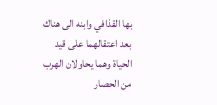بها القذافي وابنه الى هناك بعد اعتقالهما على قيد الحياة وهما يحاولان الهرب من الحصار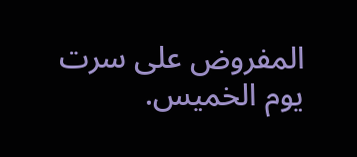المفروض على سرت يوم الخميس.